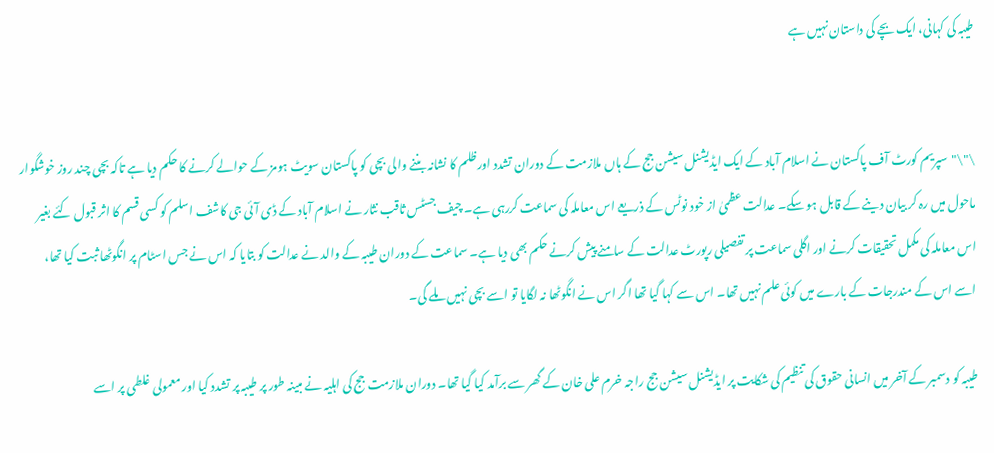طیبہ کی کہانی، ایک بچے کی داستان نہیں ہے


\"\"سپریم کورٹ آف پاکستان نے اسلام آباد کے ایک ایڈیشنل سیشن جج کے ہاں ملازمت کے دوران تشدد اورظلم کا نشانہ بننے والی بچی کو پاکستان سویٹ ہومز کے حوالے کرنے کا حکم دیا ہے تاکہ بچی چند روز خوشگوار ماحول میں رہ کر بیان دینے کے قابل ہو سکے۔ عدالت عظمیٰ از خود نوٹس کے ذریعے اس معاملہ کی سماعت کررہی ہے۔ چیف جسٹس ثاقب نثار نے اسلام آباد کے ڈی آئی جی کاشف اسلم کو کسی قسم کا اثر قبول کئے بغیر اس معاملہ کی مکمل تحقیقات کرنے اور اگلی سماعت پر تفصیلی رپورٹ عدالت کے سامنے پیش کرنے حکم بھی دیا ہے۔ سماعت کے دوران طیبہ کے والد نے عدالت کو بتایا کہ اس نے جس اسٹام پر انگوٹھا ثبت کیا تھا، اسے اس کے مندرجات کے بارے میں کوئی علم نہیں تھا۔ اس سے کہا گیا تھا اگر اس نے انگوٹھا نہ لگایا تو اسے بچی نہیں ملے گی۔

طیبہ کو دسمبر کے آخر میں انسانی حقوق کی تنظیم کی شکایت پر ایڈیشنل سیشن جج راجہ خرم علی خان کے گھر سے برآمد کیا گیا تھا۔ دوران ملازمت جج کی اہلیہ نے مبینہ طور پر طیبہ پر تشدد کیا اور معمولی غلطی پر اسے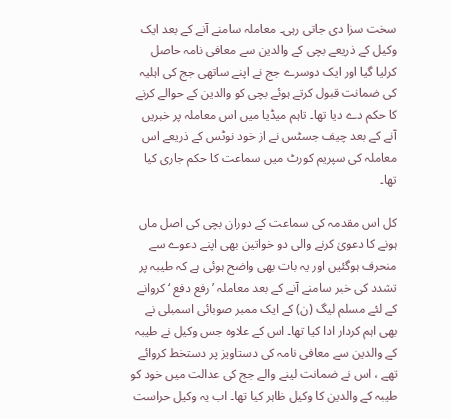سخت سزا دی جاتی رہی۔ معاملہ سامنے آنے کے بعد ایک وکیل کے ذریعے بچی کے والدین سے معافی نامہ حاصل کرلیا گیا اور ایک دوسرے جج نے اپنے ساتھی جج کی اہلیہ کی ضمانت قبول کرتے ہوئے بچی کو والدین کے حوالے کرنے کا حکم دے دیا تھا۔ تاہم میڈیا میں اس معاملہ پر خبریں آنے کے بعد چیف جسٹس نے از خود نوٹس کے ذریعے اس معاملہ کی سپریم کورٹ میں سماعت کا حکم جاری کیا تھا۔

کل اس مقدمہ کی سماعت کے دوران بچی کی اصل ماں ہونے کا دعویٰ کرنے والی دو خواتین بھی اپنے دعوے سے منحرف ہوگئیں اور یہ بات بھی واضح ہوئی ہے کہ طیبہ پر تشدد کی خبر سامنے آنے کے بعد معاملہ ’رفع دفع ‘ کروانے کے لئے مسلم لیگ (ن) کے ایک ممبر صوبائی اسمبلی نے بھی اہم کردار ادا کیا تھا۔ اس کے علاوہ جس وکیل نے طیبہ کے والدین سے معافی نامہ کی دستاویز پر دستخط کروائے تھے ، اس نے ضمانت لینے والے جج کی عدالت میں خود کو طیبہ کے والدین کا وکیل ظاہر کیا تھا۔ اب یہ وکیل حراست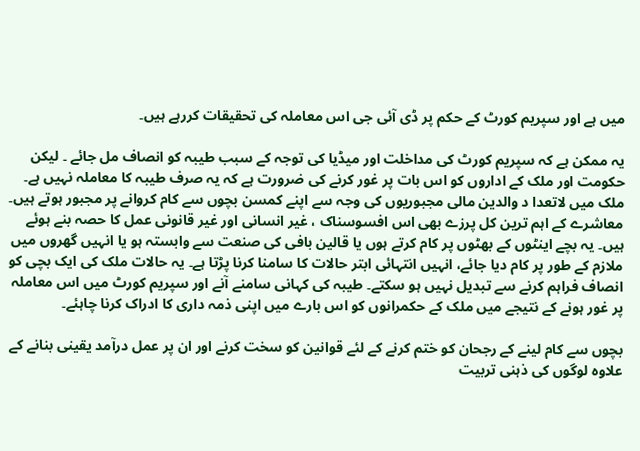میں ہے اور سپریم کورٹ کے حکم پر ڈی آئی جی اس معاملہ کی تحقیقات کررہے ہیں۔

یہ ممکن ہے کہ سپریم کورٹ کی مداخلت اور میڈیا کی توجہ کے سبب طیبہ کو انصاف مل جائے ۔ لیکن حکومت اور ملک کے اداروں کو اس بات پر غور کرنے کی ضرورت ہے کہ یہ صرف طیبہ کا معاملہ نہیں ہے۔ ملک میں لاتعدا د والدین مالی مجبوریوں کی وجہ سے اپنے کمسن بچوں سے کام کروانے پر مجبور ہوتے ہیں۔ معاشرے کے اہم ترین کل پرزے بھی اس افسوسناک ، غیر انسانی اور غیر قانونی عمل کا حصہ بنے ہوئے ہیں۔ یہ بچے اینٹوں کے بھٹوں پر کام کرتے ہوں یا قالین بافی کی صنعت سے وابستہ ہو یا انہیں گھروں میں ملازم کے طور پر کام دیا جائے، انہیں انتہائی ابتر حالات کا سامنا کرنا پڑتا ہے۔ یہ حالات ملک کی ایک بچی کو انصاف فراہم کرنے سے تبدیل نہیں ہو سکتے۔ طیبہ کی کہانی سامنے آنے اور سپریم کورٹ میں اس معاملہ پر غور ہونے کے نتیجے میں ملک کے حکمرانوں کو اس بارے میں اپنی ذمہ داری کا ادراک کرنا چاہئے۔

بچوں سے کام لینے کے رجحان کو ختم کرنے کے لئے قوانین کو سخت کرنے اور ان پر عمل درآمد یقینی بنانے کے علاوہ لوگوں کی ذہنی تربیت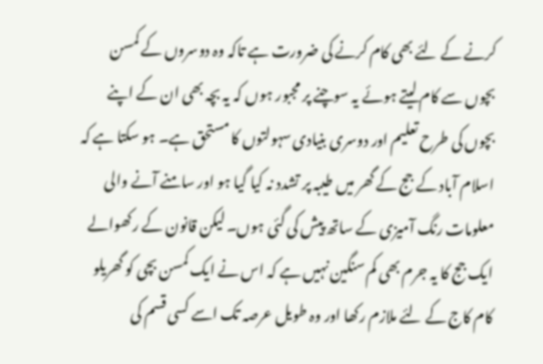کرنے کے لئے بھی کام کرنے کی ضرورت ہے تاکہ وہ دوسروں کے کمسن بچوں سے کام لیتے ہوئے یہ سوچنے پر مجبور ہوں کہ یہ بچہ بھی ان کے اپنے بچوں کی طرح تعلیم اور دوسری بنیادی سہولتوں کا مستحق ہے۔ ہو سکتا ہے کہ اسلام آباد کے جج کے گھر میں طیبہ پر تشدد نہ کیا گیا ہو اور سامنے آنے والی معلومات رنگ آمیزی کے ساتھ پیش کی گئی ہوں۔ لیکن قانون کے رکھوالے ایک جج کا یہ جرم بھی کم سنگین نہیں ہے کہ اس نے ایک کمسن بچی کو گھریلو کام کاج کے لئے ملازم رکھا اور وہ طویل عرصہ تک اسے کسی قسم کی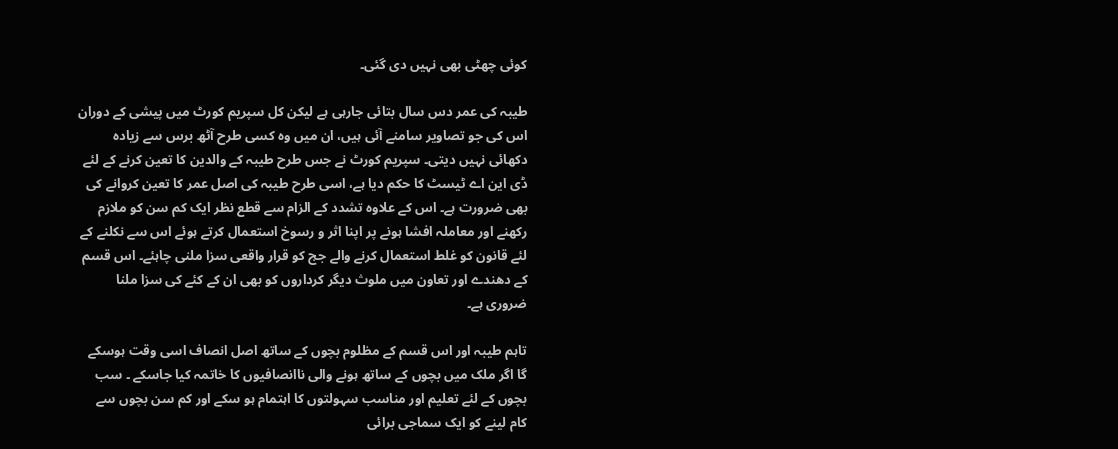کوئی چھٹی بھی نہیں دی گئی۔

طیبہ کی عمر دس سال بتائی جارہی ہے لیکن کل سپریم کورٹ میں پیشی کے دوران اس کی جو تصاویر سامنے آئی ہیں، ان میں وہ کسی طرح آٹھ برس سے زیادہ دکھائی نہیں دیتی۔ سپریم کورٹ نے جس طرح طیبہ کے والدین کا تعین کرنے کے لئے ڈی این اے ٹیسٹ کا حکم دیا ہے، اسی طرح طیبہ کی اصل عمر کا تعین کروانے کی بھی ضرورت ہے۔ اس کے علاوہ تشدد کے الزام سے قطع نظر ایک کم سن کو ملازم رکھنے اور معاملہ افشا ہونے پر اپنا اثر و رسوخ استعمال کرتے ہوئے اس سے نکلنے کے لئے قانون کو غلط استعمال کرنے والے جج کو قرار واقعی سزا ملنی چاہئے۔ اس قسم کے دھندے اور تعاون میں ملوث دیگر کرداروں کو بھی ان کے کئے کی سزا ملنا ضروری ہے۔

تاہم طیبہ اور اس قسم کے مظلوم بچوں کے ساتھ اصل انصاف اسی وقت ہوسکے گا اگر ملک میں بچوں کے ساتھ ہونے والی ناانصافیوں کا خاتمہ کیا جاسکے ۔ سب بچوں کے لئے تعلیم اور مناسب سہولتوں کا اہتمام ہو سکے اور کم سن بچوں سے کام لینے کو ایک سماجی برائی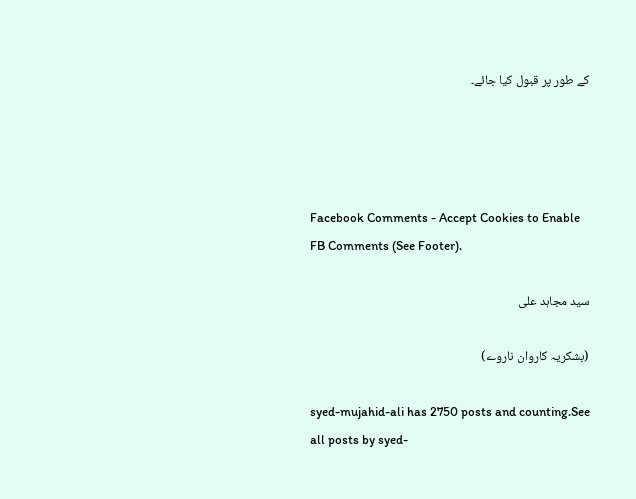کے طور پر قبول کیا جائے۔




Facebook Comments - Accept Cookies to Enable FB Comments (See Footer).

سید مجاہد علی

(بشکریہ کاروان ناروے)

syed-mujahid-ali has 2750 posts and counting.See all posts by syed-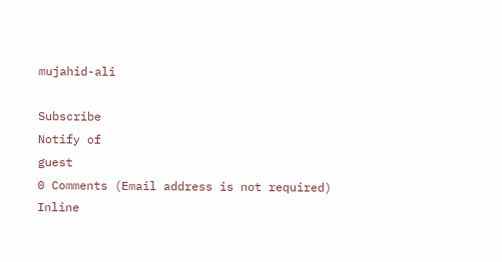mujahid-ali

Subscribe
Notify of
guest
0 Comments (Email address is not required)
Inline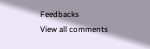Feedbacks
View all comments